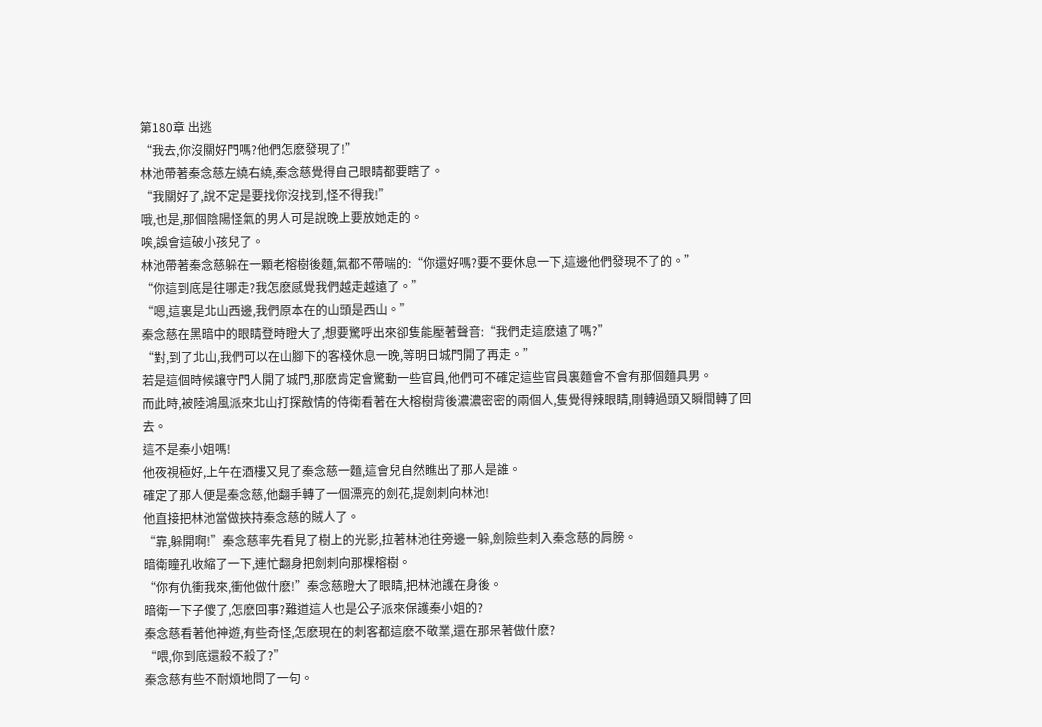第180章 出逃
“我去,你沒關好門嗎?他們怎麽發現了!”
林池帶著秦念慈左繞右繞,秦念慈覺得自己眼睛都要瞎了。
“我關好了,說不定是要找你沒找到,怪不得我!”
哦,也是,那個陰陽怪氣的男人可是說晚上要放她走的。
唉,誤會這破小孩兒了。
林池帶著秦念慈躲在一顆老榕樹後麵,氣都不帶喘的:“你還好嗎?要不要休息一下,這邊他們發現不了的。”
“你這到底是往哪走?我怎麽感覺我們越走越遠了。”
“嗯,這裏是北山西邊,我們原本在的山頭是西山。”
秦念慈在黑暗中的眼睛登時瞪大了,想要驚呼出來卻隻能壓著聲音:“我們走這麽遠了嗎?”
“對,到了北山,我們可以在山腳下的客棧休息一晚,等明日城門開了再走。”
若是這個時候讓守門人開了城門,那麽肯定會驚動一些官員,他們可不確定這些官員裏麵會不會有那個麵具男。
而此時,被陸鴻風派來北山打探敵情的侍衛看著在大榕樹背後濃濃密密的兩個人,隻覺得辣眼睛,剛轉過頭又瞬間轉了回去。
這不是秦小姐嗎!
他夜視極好,上午在酒樓又見了秦念慈一麵,這會兒自然瞧出了那人是誰。
確定了那人便是秦念慈,他翻手轉了一個漂亮的劍花,提劍刺向林池!
他直接把林池當做挾持秦念慈的賊人了。
“靠,躲開啊!”秦念慈率先看見了樹上的光影,拉著林池往旁邊一躲,劍險些刺入秦念慈的肩膀。
暗衛瞳孔收縮了一下,連忙翻身把劍刺向那棵榕樹。
“你有仇衝我來,衝他做什麽!”秦念慈瞪大了眼睛,把林池護在身後。
暗衛一下子傻了,怎麽回事?難道這人也是公子派來保護秦小姐的?
秦念慈看著他神遊,有些奇怪,怎麽現在的刺客都這麽不敬業,還在那呆著做什麽?
“喂,你到底還殺不殺了?”
秦念慈有些不耐煩地問了一句。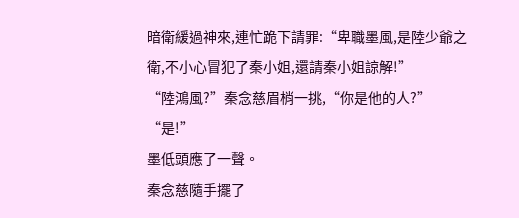暗衛緩過神來,連忙跪下請罪:“卑職墨風,是陸少爺之衛,不小心冒犯了秦小姐,還請秦小姐諒解!”
“陸鴻風?”秦念慈眉梢一挑,“你是他的人?”
“是!”
墨低頭應了一聲。
秦念慈隨手擺了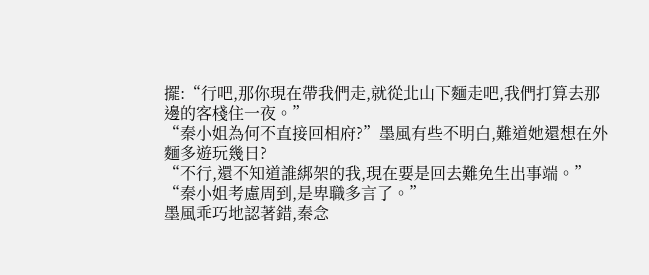擺:“行吧,那你現在帶我們走,就從北山下麵走吧,我們打算去那邊的客棧住一夜。”
“秦小姐為何不直接回相府?”墨風有些不明白,難道她還想在外麵多遊玩幾日?
“不行,還不知道誰綁架的我,現在要是回去難免生出事端。”
“秦小姐考慮周到,是卑職多言了。”
墨風乖巧地認著錯,秦念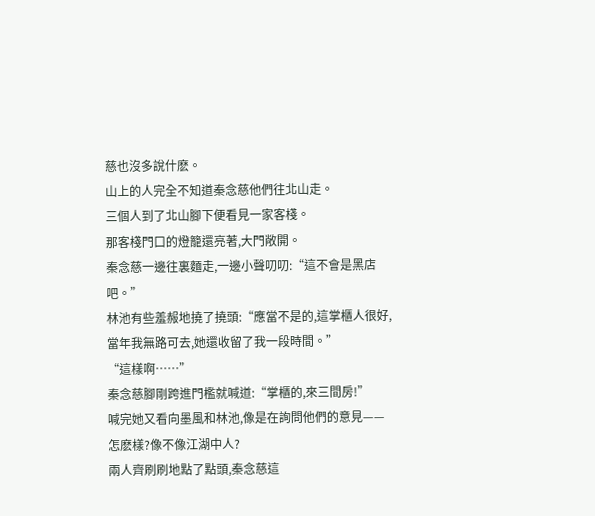慈也沒多說什麽。
山上的人完全不知道秦念慈他們往北山走。
三個人到了北山腳下便看見一家客棧。
那客棧門口的燈籠還亮著,大門敞開。
秦念慈一邊往裏麵走,一邊小聲叨叨:“這不會是黑店吧。”
林池有些羞赧地撓了撓頭:“應當不是的,這掌櫃人很好,當年我無路可去,她還收留了我一段時間。”
“這樣啊……”
秦念慈腳剛跨進門檻就喊道:“掌櫃的,來三間房!”
喊完她又看向墨風和林池,像是在詢問他們的意見——
怎麽樣?像不像江湖中人?
兩人齊刷刷地點了點頭,秦念慈這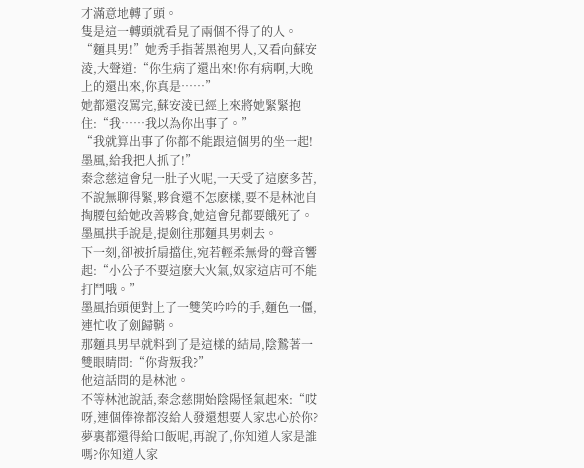才滿意地轉了頭。
隻是這一轉頭就看見了兩個不得了的人。
“麵具男!”她秀手指著黑袍男人,又看向蘇安淩,大聲道:“你生病了還出來!你有病啊,大晚上的還出來,你真是……”
她都還沒罵完,蘇安淩已經上來將她緊緊抱住:“我……我以為你出事了。”
“我就算出事了你都不能跟這個男的坐一起!墨風,給我把人抓了!”
秦念慈這會兒一肚子火呢,一天受了這麽多苦,不說無聊得緊,夥食還不怎麽樣,要不是林池自掏腰包給她改善夥食,她這會兒都要餓死了。
墨風拱手說是,提劍往那麵具男刺去。
下一刻,卻被折扇擋住,宛若輕柔無骨的聲音響起:“小公子不要這麽大火氣,奴家這店可不能打鬥哦。”
墨風抬頭便對上了一雙笑吟吟的手,麵色一僵,連忙收了劍歸鞘。
那麵具男早就料到了是這樣的結局,陰鷙著一雙眼睛問:“你背叛我?”
他這話問的是林池。
不等林池說話,秦念慈開始陰陽怪氣起來:“哎呀,連個俸祿都沒給人發還想要人家忠心於你?夢裏都還得給口飯呢,再說了,你知道人家是誰嗎?你知道人家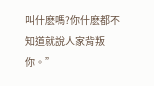叫什麽嗎?你什麽都不知道就說人家背叛你。”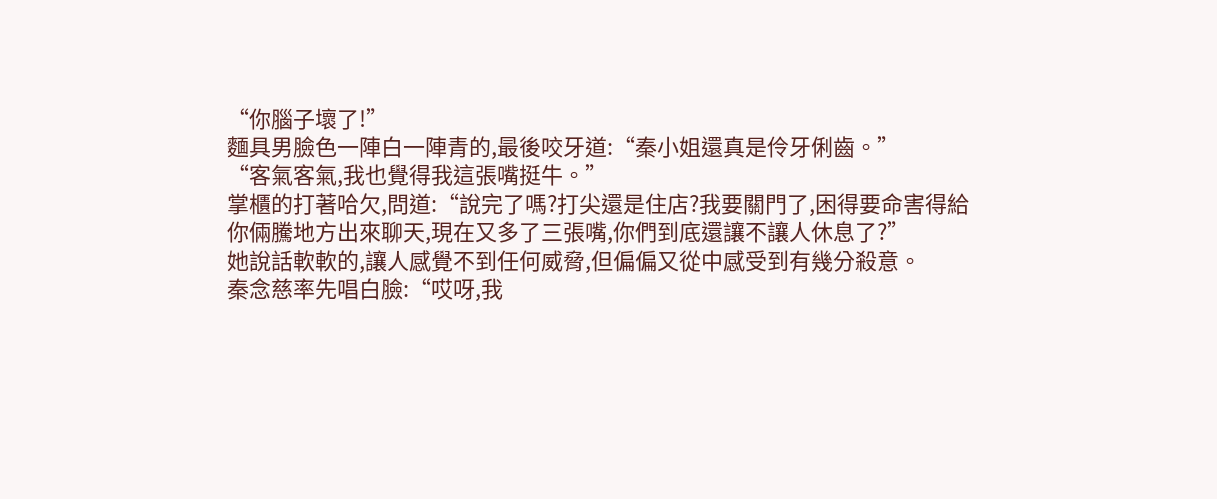“你腦子壞了!”
麵具男臉色一陣白一陣青的,最後咬牙道:“秦小姐還真是伶牙俐齒。”
“客氣客氣,我也覺得我這張嘴挺牛。”
掌櫃的打著哈欠,問道:“說完了嗎?打尖還是住店?我要關門了,困得要命害得給你倆騰地方出來聊天,現在又多了三張嘴,你們到底還讓不讓人休息了?”
她說話軟軟的,讓人感覺不到任何威脅,但偏偏又從中感受到有幾分殺意。
秦念慈率先唱白臉:“哎呀,我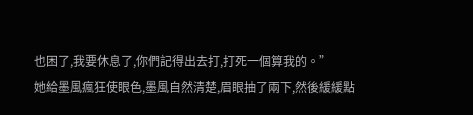也困了,我要休息了,你們記得出去打,打死一個算我的。”
她給墨風瘋狂使眼色,墨風自然清楚,眉眼抽了兩下,然後緩緩點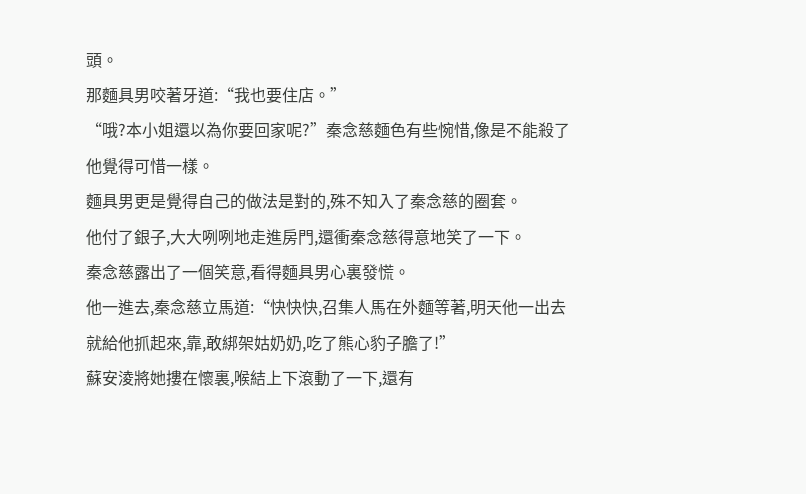頭。
那麵具男咬著牙道:“我也要住店。”
“哦?本小姐還以為你要回家呢?”秦念慈麵色有些惋惜,像是不能殺了他覺得可惜一樣。
麵具男更是覺得自己的做法是對的,殊不知入了秦念慈的圈套。
他付了銀子,大大咧咧地走進房門,還衝秦念慈得意地笑了一下。
秦念慈露出了一個笑意,看得麵具男心裏發慌。
他一進去,秦念慈立馬道:“快快快,召集人馬在外麵等著,明天他一出去就給他抓起來,靠,敢綁架姑奶奶,吃了熊心豹子膽了!”
蘇安淩將她摟在懷裏,喉結上下滾動了一下,還有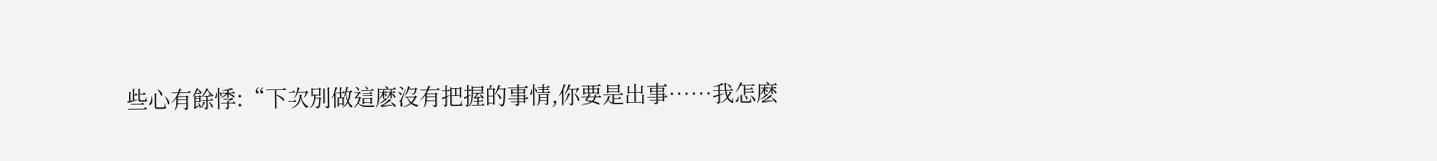些心有餘悸:“下次別做這麽沒有把握的事情,你要是出事……我怎麽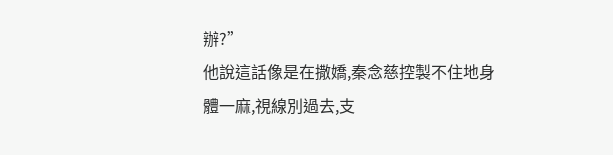辦?”
他說這話像是在撒嬌,秦念慈控製不住地身體一麻,視線別過去,支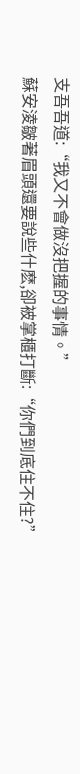支吾吾道:“我又不會做沒把握的事情。”
蘇安淩皺著眉頭還要說些什麽,卻被掌櫃打斷:“你們到底住不住?”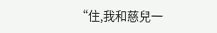“住,我和慈兒一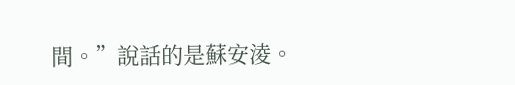間。”說話的是蘇安淩。